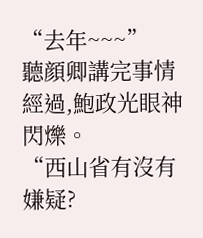“去年~~~”
聽顔卿講完事情經過,鮑政光眼神閃爍。
“西山省有沒有嫌疑?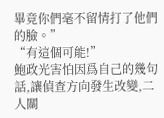畢竟你們毫不留情打了他們的臉。”
“有這個可能!”
鮑政光害怕因爲自己的幾句話,讓偵查方向發生改變,二人關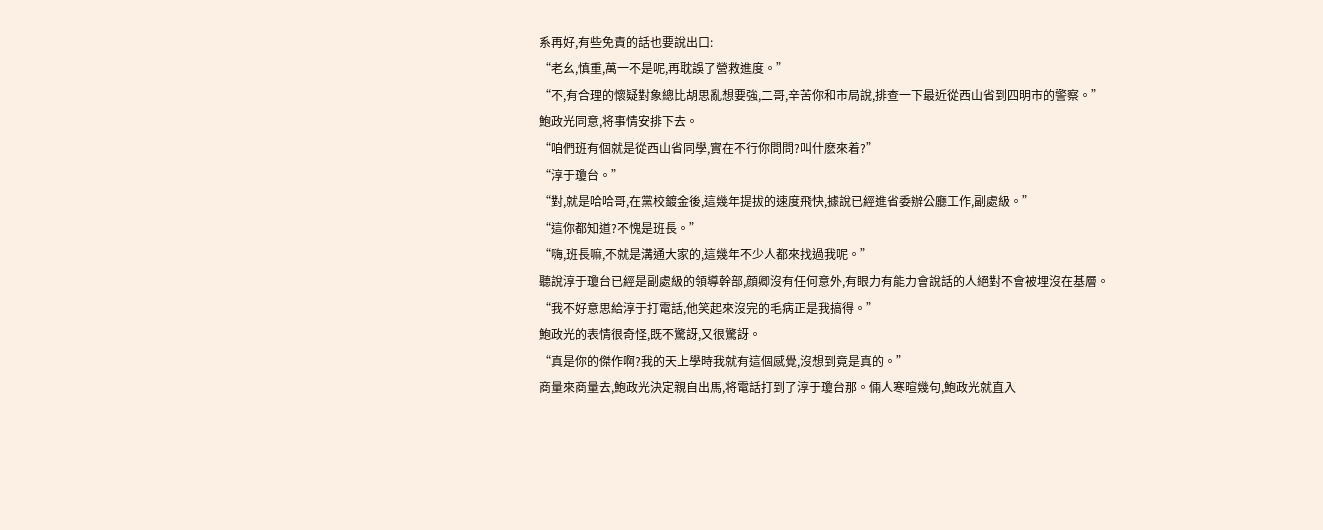系再好,有些免責的話也要說出口:
“老幺,慎重,萬一不是呢,再耽誤了營救進度。”
“不,有合理的懷疑對象總比胡思亂想要強,二哥,辛苦你和市局說,排查一下最近從西山省到四明市的警察。”
鮑政光同意,将事情安排下去。
“咱們班有個就是從西山省同學,實在不行你問問?叫什麽來着?”
“淳于瓊台。”
“對,就是哈哈哥,在黨校鍍金後,這幾年提拔的速度飛快,據說已經進省委辦公廳工作,副處級。”
“這你都知道?不愧是班長。”
“嗨,班長嘛,不就是溝通大家的,這幾年不少人都來找過我呢。”
聽說淳于瓊台已經是副處級的領導幹部,顔卿沒有任何意外,有眼力有能力會說話的人絕對不會被埋沒在基層。
“我不好意思給淳于打電話,他笑起來沒完的毛病正是我搞得。”
鮑政光的表情很奇怪,既不驚訝,又很驚訝。
“真是你的傑作啊?我的天上學時我就有這個感覺,沒想到竟是真的。”
商量來商量去,鮑政光決定親自出馬,将電話打到了淳于瓊台那。倆人寒暄幾句,鮑政光就直入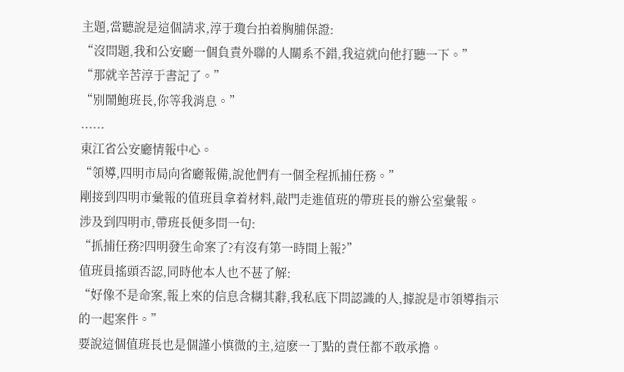主題,當聽說是這個請求,淳于瓊台拍着胸脯保證:
“沒問題,我和公安廳一個負責外聯的人關系不錯,我這就向他打聽一下。”
“那就辛苦淳于書記了。”
“别鬧鮑班長,你等我消息。”
......
東江省公安廳情報中心。
“領導,四明市局向省廳報備,說他們有一個全程抓捕任務。”
剛接到四明市彙報的值班員拿着材料,敲門走進值班的帶班長的辦公室彙報。
涉及到四明市,帶班長便多問一句:
“抓捕任務?四明發生命案了?有沒有第一時間上報?”
值班員搖頭否認,同時他本人也不甚了解:
“好像不是命案,報上來的信息含糊其辭,我私底下問認識的人,據說是市領導指示的一起案件。”
要說這個值班長也是個謹小慎微的主,這麽一丁點的責任都不敢承擔。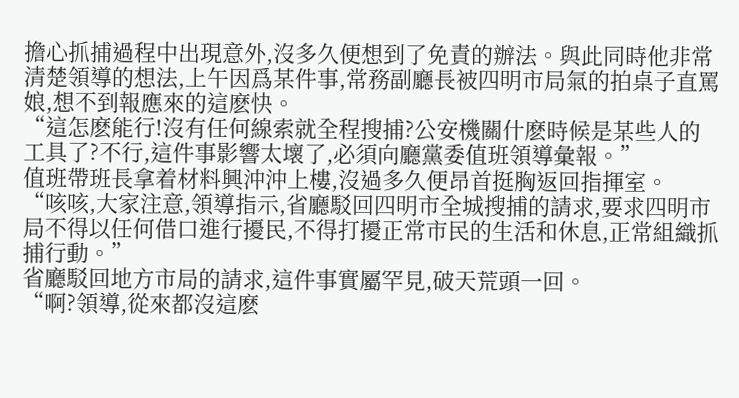擔心抓捕過程中出現意外,沒多久便想到了免責的辦法。與此同時他非常清楚領導的想法,上午因爲某件事,常務副廳長被四明市局氣的拍桌子直罵娘,想不到報應來的這麽快。
“這怎麽能行!沒有任何線索就全程搜捕?公安機關什麽時候是某些人的工具了?不行,這件事影響太壞了,必須向廳黨委值班領導彙報。”
值班帶班長拿着材料興沖沖上樓,沒過多久便昂首挺胸返回指揮室。
“咳咳,大家注意,領導指示,省廳駁回四明市全城搜捕的請求,要求四明市局不得以任何借口進行擾民,不得打擾正常市民的生活和休息,正常組織抓捕行動。”
省廳駁回地方市局的請求,這件事實屬罕見,破天荒頭一回。
“啊?領導,從來都沒這麽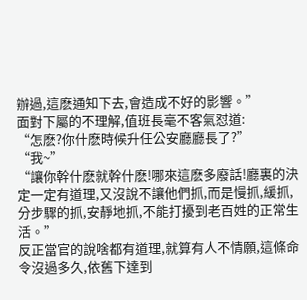辦過,這麽通知下去,會造成不好的影響。”
面對下屬的不理解,值班長毫不客氣怼道:
“怎麽?你什麽時候升任公安廳廳長了?”
“我~”
“讓你幹什麽就幹什麽!哪來這麽多廢話!廳裏的決定一定有道理,又沒說不讓他們抓,而是慢抓,緩抓,分步驟的抓,安靜地抓,不能打擾到老百姓的正常生活。”
反正當官的說啥都有道理,就算有人不情願,這條命令沒過多久,依舊下達到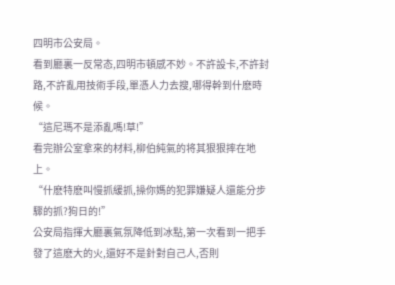四明市公安局。
看到廳裏一反常态,四明市頓感不妙。不許設卡,不許封路,不許亂用技術手段,單憑人力去搜,哪得幹到什麽時候。
“這尼瑪不是添亂嗎!草!”
看完辦公室拿來的材料,柳伯純氣的将其狠狠摔在地上。
“什麽特麽叫慢抓緩抓,操你媽的犯罪嫌疑人還能分步驟的抓?狗日的!”
公安局指揮大廳裏氣氛降低到冰點,第一次看到一把手發了這麽大的火,還好不是針對自己人,否則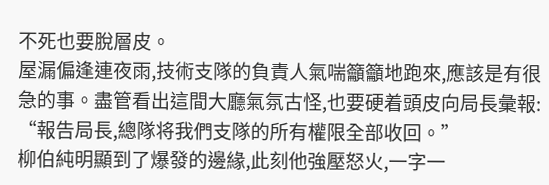不死也要脫層皮。
屋漏偏逢連夜雨,技術支隊的負責人氣喘籲籲地跑來,應該是有很急的事。盡管看出這間大廳氣氛古怪,也要硬着頭皮向局長彙報:
“報告局長,總隊将我們支隊的所有權限全部收回。”
柳伯純明顯到了爆發的邊緣,此刻他強壓怒火,一字一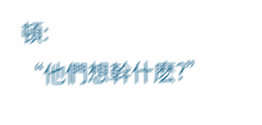頓:
“他們想幹什麽?”